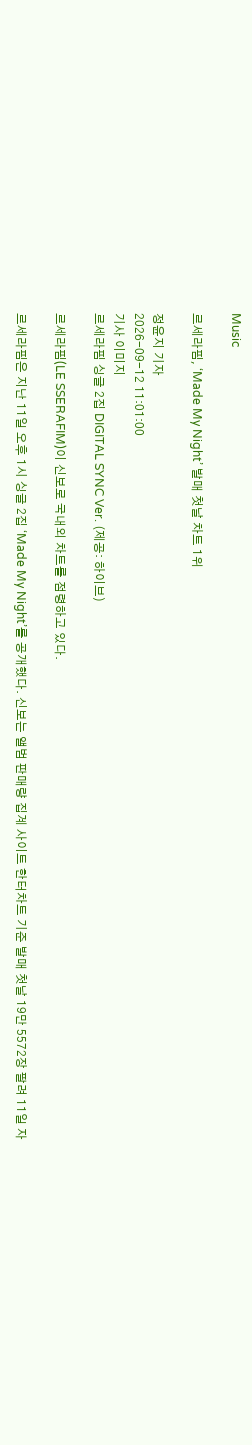Music

르세라핌, ‘Made My Night’ 발매 첫날 차트 1위

정윤지 기자
2026-09-12 11:01:00
기사 이미지
르세라핌 싱글 2집 DIGITAL SYNC Ver. (제공: 하이브)

르세라핌(LE SSERAFIM)이 신보로 국내외 차트를 점령하고 있다.

르세라핌은 지난 11일 오후 1시 싱글 2집 ‘Made My Night’를 공개했다. 신보는 앨범 판매량 집계 사이트 한터차트 기준 발매 첫날 19만 5572장 팔려 11일 자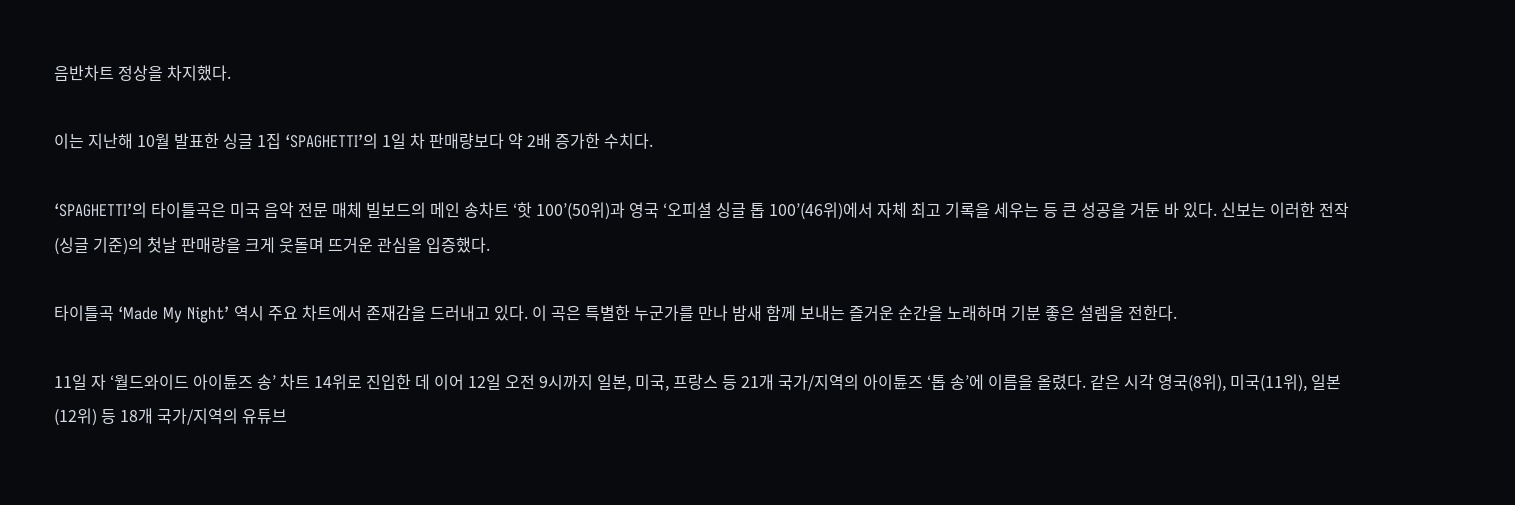음반차트 정상을 차지했다.

이는 지난해 10월 발표한 싱글 1집 ‘SPAGHETTI’의 1일 차 판매량보다 약 2배 증가한 수치다.

‘SPAGHETTI’의 타이틀곡은 미국 음악 전문 매체 빌보드의 메인 송차트 ‘핫 100’(50위)과 영국 ‘오피셜 싱글 톱 100’(46위)에서 자체 최고 기록을 세우는 등 큰 성공을 거둔 바 있다. 신보는 이러한 전작(싱글 기준)의 첫날 판매량을 크게 웃돌며 뜨거운 관심을 입증했다.

타이틀곡 ‘Made My Night’ 역시 주요 차트에서 존재감을 드러내고 있다. 이 곡은 특별한 누군가를 만나 밤새 함께 보내는 즐거운 순간을 노래하며 기분 좋은 설렘을 전한다.

11일 자 ‘월드와이드 아이튠즈 송’ 차트 14위로 진입한 데 이어 12일 오전 9시까지 일본, 미국, 프랑스 등 21개 국가/지역의 아이튠즈 ‘톱 송’에 이름을 올렸다. 같은 시각 영국(8위), 미국(11위), 일본(12위) 등 18개 국가/지역의 유튜브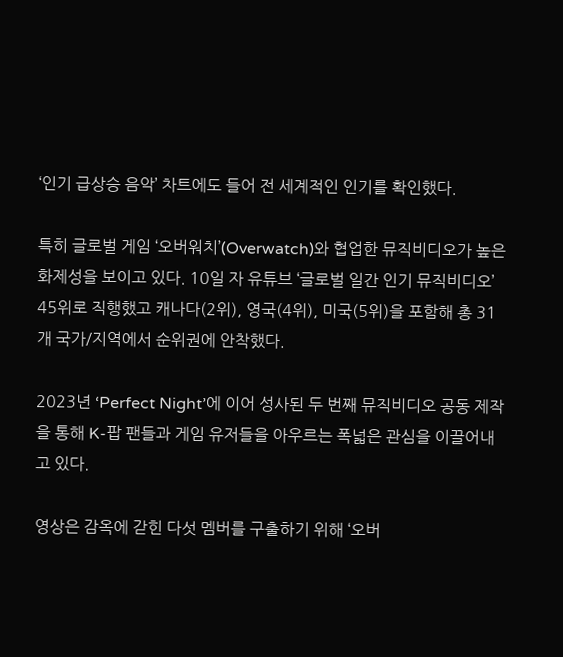‘인기 급상승 음악’ 차트에도 들어 전 세계적인 인기를 확인했다.

특히 글로벌 게임 ‘오버워치’(Overwatch)와 협업한 뮤직비디오가 높은 화제성을 보이고 있다. 10일 자 유튜브 ‘글로벌 일간 인기 뮤직비디오’ 45위로 직행했고 캐나다(2위), 영국(4위), 미국(5위)을 포함해 총 31개 국가/지역에서 순위권에 안착했다.

2023년 ‘Perfect Night’에 이어 성사된 두 번째 뮤직비디오 공동 제작을 통해 K-팝 팬들과 게임 유저들을 아우르는 폭넓은 관심을 이끌어내고 있다.

영상은 감옥에 갇힌 다섯 멤버를 구출하기 위해 ‘오버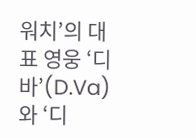워치’의 대표 영웅 ‘디바’(D.Va)와 ‘디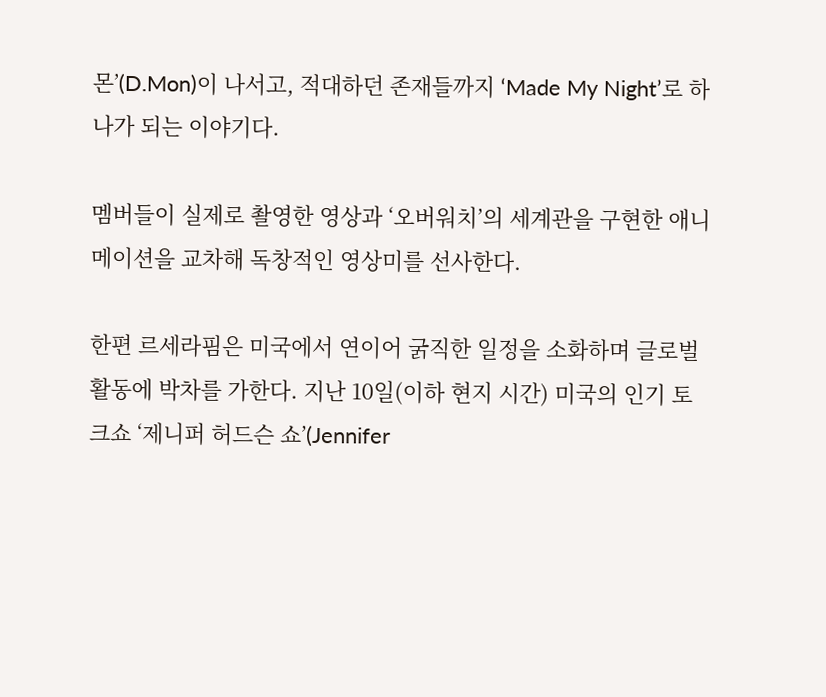몬’(D.Mon)이 나서고, 적대하던 존재들까지 ‘Made My Night’로 하나가 되는 이야기다.

멤버들이 실제로 촬영한 영상과 ‘오버워치’의 세계관을 구현한 애니메이션을 교차해 독창적인 영상미를 선사한다.

한편 르세라핌은 미국에서 연이어 굵직한 일정을 소화하며 글로벌 활동에 박차를 가한다. 지난 10일(이하 현지 시간) 미국의 인기 토크쇼 ‘제니퍼 허드슨 쇼’(Jennifer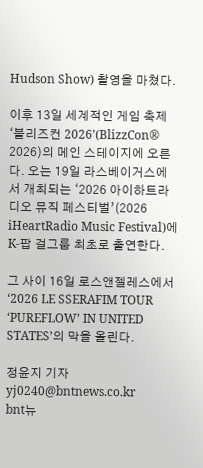Hudson Show) 촬영을 마쳤다.

이후 13일 세계적인 게임 축제 ‘블리즈컨 2026’(BlizzCon® 2026)의 메인 스테이지에 오른다. 오는 19일 라스베이거스에서 개최되는 ‘2026 아이하트라디오 뮤직 페스티벌’(2026 iHeartRadio Music Festival)에 K-팝 걸그룹 최초로 출연한다.

그 사이 16일 로스앤젤레스에서 ‘2026 LE SSERAFIM TOUR ‘PUREFLOW’ IN UNITED STATES’의 막을 올린다.

정윤지 기자 yj0240@bntnews.co.kr
bnt뉴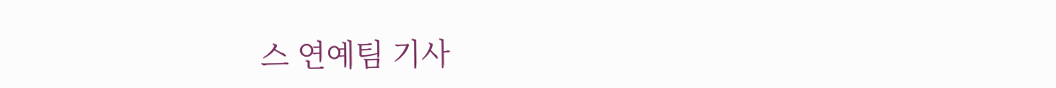스 연예팀 기사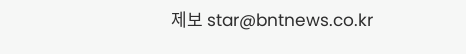제보 star@bntnews.co.kr